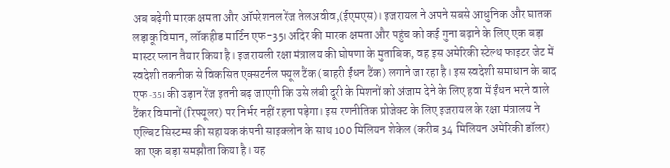अब बढ़ेगी मारक क्षमता और ऑपरेशनल रेंज तेलअवीव,(ईएमएस)। इजरायल ने अपने सबसे आधुनिक और घातक लड़ाकू विमान, लॉकहीड मार्टिन एफ-35I अदिर की मारक क्षमता और पहुंच को कई गुना बढ़ाने के लिए एक बड़ा मास्टर प्लान तैयार किया है। इजरायली रक्षा मंत्रालय की घोषणा के मुताबिक, वह इस अमेरिकी स्टेल्थ फाइटर जेट में स्वदेशी तकनीक से विकसित एक्सटर्नल फ्यूल टैंक (बाहरी ईंधन टैंक) लगाने जा रहा है। इस स्वदेशी समाधान के बाद एफ -35I की उड़ान रेंज इतनी बढ़ जाएगी कि उसे लंबी दूरी के मिशनों को अंजाम देने के लिए हवा में ईंधन भरने वाले टैंकर विमानों (रिफ्यूलर) पर निर्भर नहीं रहना पड़ेगा। इस रणनीतिक प्रोजेक्ट के लिए इजरायल के रक्षा मंत्रालय ने एल्बिट सिस्टम्स की सहायक कंपनी साइक्लोन के साथ 100 मिलियन शेकेल (करीब 34 मिलियन अमेरिकी डॉलर) का एक बड़ा समझौता किया है। यह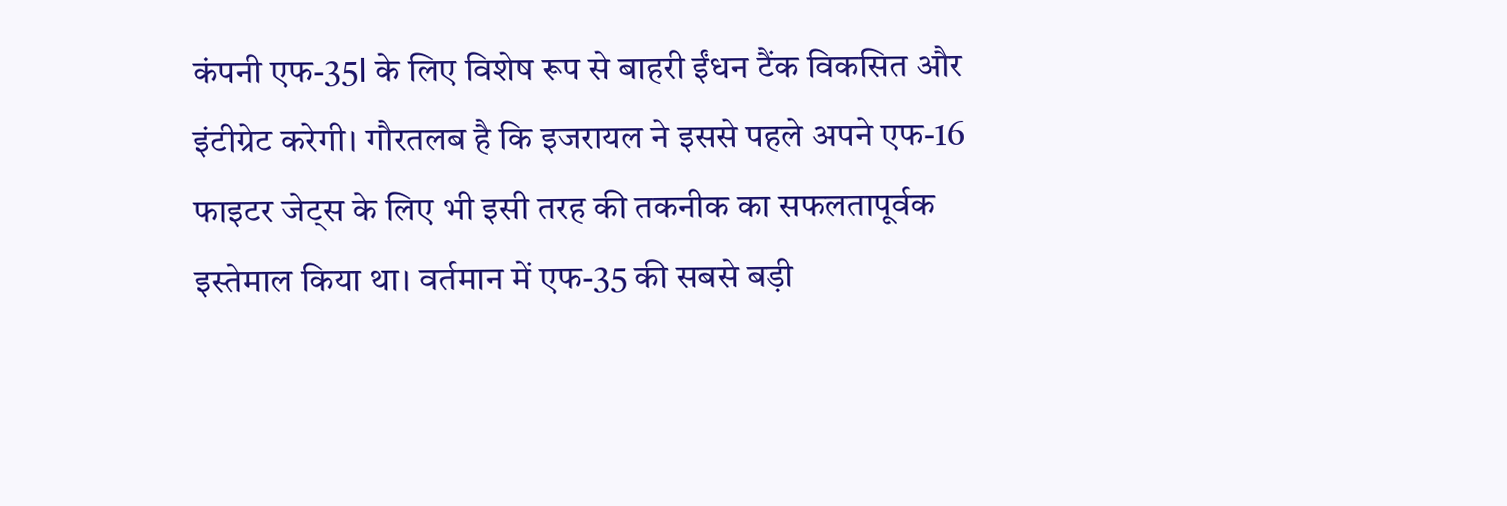कंपनी एफ-35I के लिए विशेष रूप से बाहरी ईंधन टैंक विकसित और इंटीग्रेट करेगी। गौरतलब है कि इजरायल ने इससे पहले अपने एफ-16 फाइटर जेट्स के लिए भी इसी तरह की तकनीक का सफलतापूर्वक इस्तेमाल किया था। वर्तमान में एफ-35 की सबसे बड़ी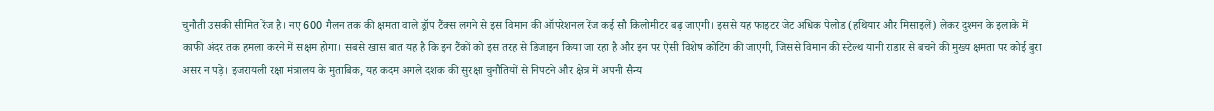चुनौती उसकी सीमित रेंज है। नए 600 गैलन तक की क्षमता वाले ड्रॉप टैंक्स लगने से इस विमान की ऑपरेशनल रेंज कई सौ किलोमीटर बढ़ जाएगी। इससे यह फाइटर जेट अधिक पेलोड (हथियार और मिसाइलें) लेकर दुश्मन के इलाके में काफी अंदर तक हमला करने में सक्षम होगा। सबसे खास बात यह है कि इन टैंकों को इस तरह से डिजाइन किया जा रहा है और इन पर ऐसी विशेष कोटिंग की जाएगी, जिससे विमान की स्टेल्थ यानी राडार से बचने की मुख्य क्षमता पर कोई बुरा असर न पड़े। इजरायली रक्षा मंत्रालय के मुताबिक, यह कदम अगले दशक की सुरक्षा चुनौतियों से निपटने और क्षेत्र में अपनी सैन्य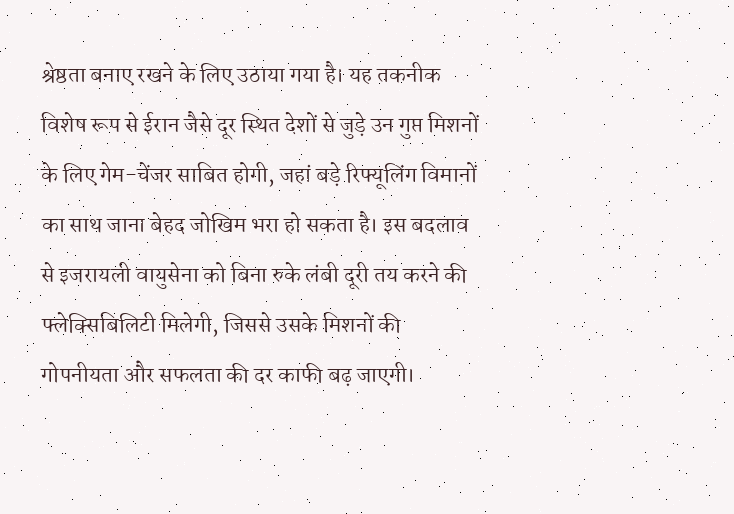श्रेष्ठता बनाए रखने के लिए उठाया गया है। यह तकनीक विशेष रूप से ईरान जैसे दूर स्थित देशों से जुड़े उन गुप्त मिशनों के लिए गेम-चेंजर साबित होगी, जहां बड़े रिफ्यूलिंग विमानों का साथ जाना बेहद जोखिम भरा हो सकता है। इस बदलाव से इजरायली वायुसेना को बिना रुके लंबी दूरी तय करने की फ्लेक्सिबिलिटी मिलेगी, जिससे उसके मिशनों की गोपनीयता और सफलता की दर काफी बढ़ जाएगी।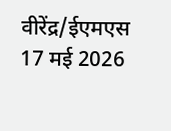वीरेंद्र/ईएमएस 17 मई 2026